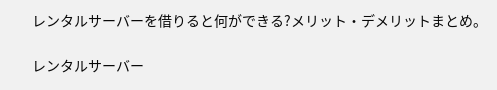レンタルサーバーを借りると何ができる?メリット・デメリットまとめ。

レンタルサーバー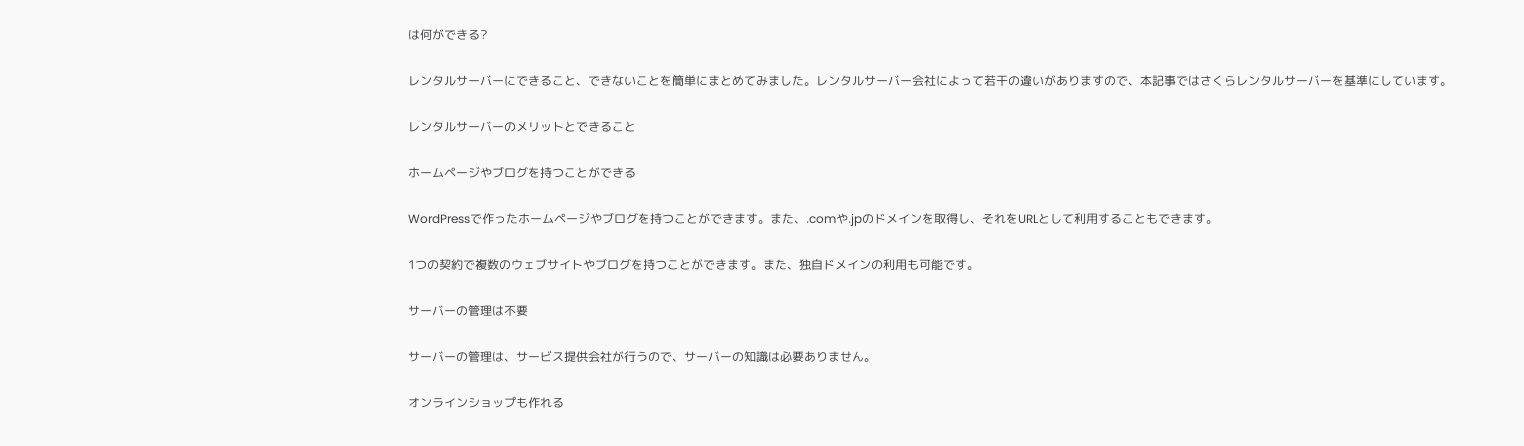は何ができる?

レンタルサーバーにできること、できないことを簡単にまとめてみました。レンタルサーバー会社によって若干の違いがありますので、本記事ではさくらレンタルサーバーを基準にしています。

レンタルサーバーのメリットとできること

ホームページやブログを持つことができる

WordPressで作ったホームページやブログを持つことができます。また、.comや.jpのドメインを取得し、それをURLとして利用することもできます。

1つの契約で複数のウェブサイトやブログを持つことができます。また、独自ドメインの利用も可能です。

サーバーの管理は不要

サーバーの管理は、サービス提供会社が行うので、サーバーの知識は必要ありません。

オンラインショップも作れる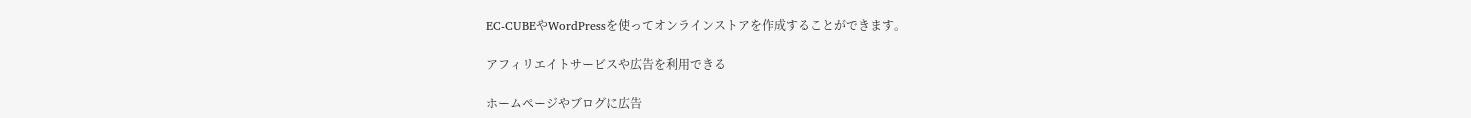EC-CUBEやWordPressを使ってオンラインストアを作成することができます。

アフィリエイトサービスや広告を利用できる

ホームページやブログに広告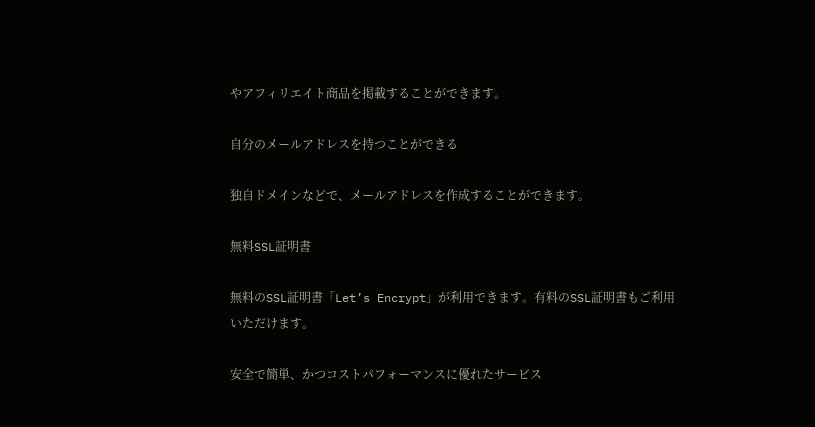やアフィリエイト商品を掲載することができます。

自分のメールアドレスを持つことができる

独自ドメインなどで、メールアドレスを作成することができます。

無料SSL証明書

無料のSSL証明書「Let’s Encrypt」が利用できます。有料のSSL証明書もご利用いただけます。

安全で簡単、かつコストパフォーマンスに優れたサービス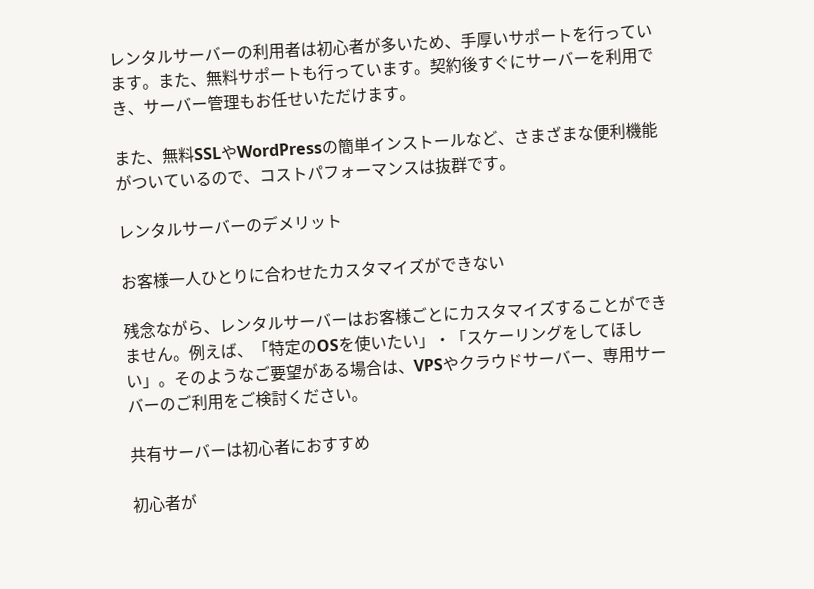レンタルサーバーの利用者は初心者が多いため、手厚いサポートを行っています。また、無料サポートも行っています。契約後すぐにサーバーを利用でき、サーバー管理もお任せいただけます。

また、無料SSLやWordPressの簡単インストールなど、さまざまな便利機能がついているので、コストパフォーマンスは抜群です。

レンタルサーバーのデメリット

お客様一人ひとりに合わせたカスタマイズができない

残念ながら、レンタルサーバーはお客様ごとにカスタマイズすることができません。例えば、「特定のOSを使いたい」・「スケーリングをしてほしい」。そのようなご要望がある場合は、VPSやクラウドサーバー、専用サーバーのご利用をご検討ください。

共有サーバーは初心者におすすめ

初心者が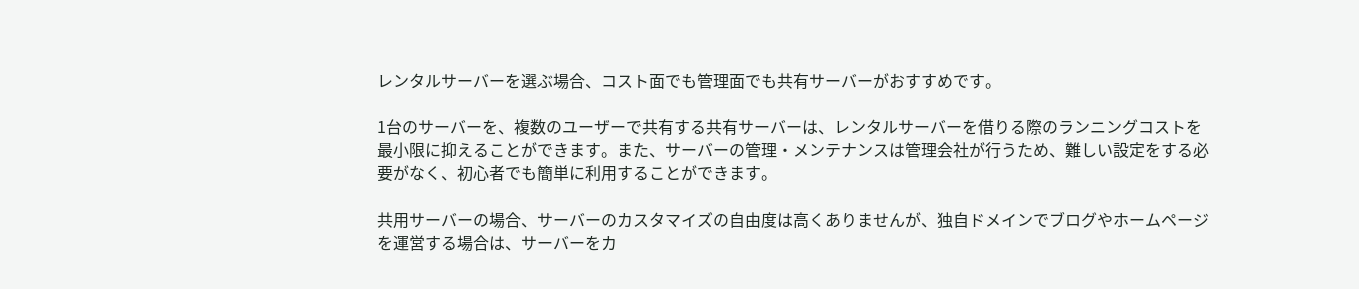レンタルサーバーを選ぶ場合、コスト面でも管理面でも共有サーバーがおすすめです。

1台のサーバーを、複数のユーザーで共有する共有サーバーは、レンタルサーバーを借りる際のランニングコストを最小限に抑えることができます。また、サーバーの管理・メンテナンスは管理会社が行うため、難しい設定をする必要がなく、初心者でも簡単に利用することができます。

共用サーバーの場合、サーバーのカスタマイズの自由度は高くありませんが、独自ドメインでブログやホームページを運営する場合は、サーバーをカ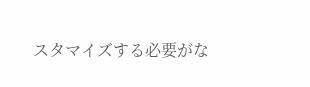スタマイズする必要がな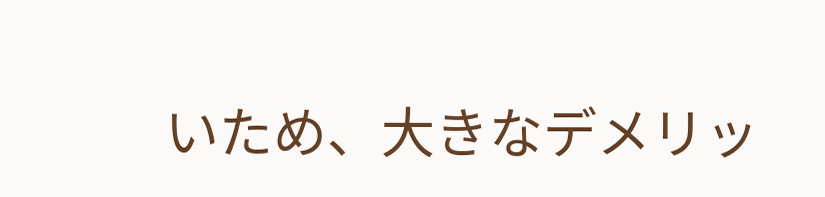いため、大きなデメリッ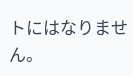トにはなりません。